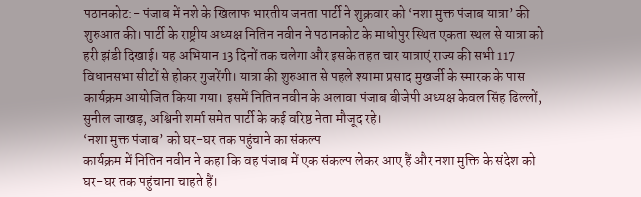पठानकोट:- पंजाब में नशे के खिलाफ भारतीय जनता पार्टी ने शुक्रवार को ‘नशा मुक्त पंजाब यात्रा’ की शुरुआत की। पार्टी के राष्ट्रीय अध्यक्ष नितिन नवीन ने पठानकोट के माधोपुर स्थित एकता स्थल से यात्रा को हरी झंडी दिखाई। यह अभियान 13 दिनों तक चलेगा और इसके तहत चार यात्राएं राज्य की सभी 117 विधानसभा सीटों से होकर गुजरेंगी। यात्रा की शुरुआत से पहले श्यामा प्रसाद मुखर्जी के स्मारक के पास कार्यक्रम आयोजित किया गया। इसमें नितिन नवीन के अलावा पंजाब बीजेपी अध्यक्ष केवल सिंह ढिल्लों, सुनील जाखड़, अश्विनी शर्मा समेत पार्टी के कई वरिष्ठ नेता मौजूद रहे।
‘नशा मुक्त पंजाब’ को घर-घर तक पहुंचाने का संकल्प
कार्यक्रम में नितिन नवीन ने कहा कि वह पंजाब में एक संकल्प लेकर आए हैं और नशा मुक्ति के संदेश को घर-घर तक पहुंचाना चाहते हैं।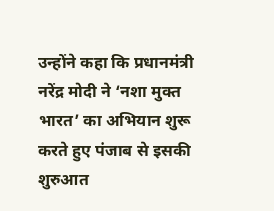उन्होंने कहा कि प्रधानमंत्री नरेंद्र मोदी ने ‘नशा मुक्त भारत’ का अभियान शुरू करते हुए पंजाब से इसकी शुरुआत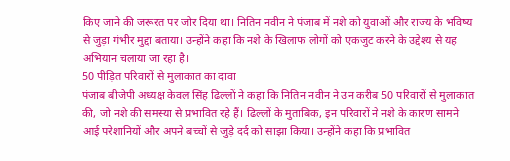किए जाने की जरूरत पर जोर दिया था। नितिन नवीन ने पंजाब में नशे को युवाओं और राज्य के भविष्य से जुड़ा गंभीर मुद्दा बताया। उन्होंने कहा कि नशे के खिलाफ लोगों को एकजुट करने के उद्देश्य से यह अभियान चलाया जा रहा है।
50 पीड़ित परिवारों से मुलाकात का दावा
पंजाब बीजेपी अध्यक्ष केवल सिंह ढिल्लों ने कहा कि नितिन नवीन ने उन करीब 50 परिवारों से मुलाकात की, जो नशे की समस्या से प्रभावित रहे हैं। ढिल्लों के मुताबिक, इन परिवारों ने नशे के कारण सामने आई परेशानियों और अपने बच्चों से जुड़े दर्द को साझा किया। उन्होंने कहा कि प्रभावित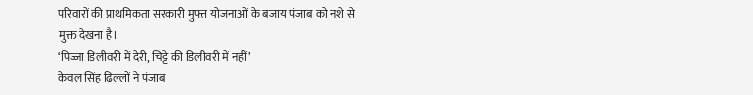परिवारों की प्राथमिकता सरकारी मुफ्त योजनाओं के बजाय पंजाब को नशे से मुक्त देखना है।
‘पिज्जा डिलीवरी में देरी, चिट्टे की डिलीवरी में नहीं’
केवल सिंह ढिल्लों ने पंजाब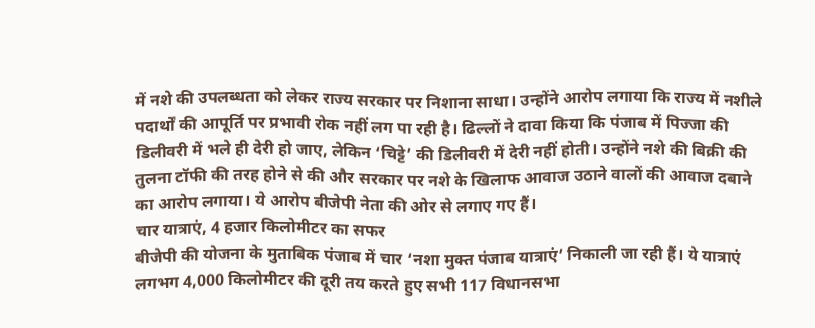में नशे की उपलब्धता को लेकर राज्य सरकार पर निशाना साधा। उन्होंने आरोप लगाया कि राज्य में नशीले पदार्थों की आपूर्ति पर प्रभावी रोक नहीं लग पा रही है। ढिल्लों ने दावा किया कि पंजाब में पिज्जा की डिलीवरी में भले ही देरी हो जाए, लेकिन ‘चिट्टे’ की डिलीवरी में देरी नहीं होती। उन्होंने नशे की बिक्री की तुलना टॉफी की तरह होने से की और सरकार पर नशे के खिलाफ आवाज उठाने वालों की आवाज दबाने का आरोप लगाया। ये आरोप बीजेपी नेता की ओर से लगाए गए हैं।
चार यात्राएं, 4 हजार किलोमीटर का सफर
बीजेपी की योजना के मुताबिक पंजाब में चार ‘नशा मुक्त पंजाब यात्राएं’ निकाली जा रही हैं। ये यात्राएं लगभग 4,000 किलोमीटर की दूरी तय करते हुए सभी 117 विधानसभा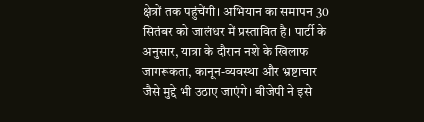क्षेत्रों तक पहुंचेंगी। अभियान का समापन 30 सितंबर को जालंधर में प्रस्तावित है। पार्टी के अनुसार, यात्रा के दौरान नशे के खिलाफ जागरूकता, कानून-व्यवस्था और भ्रष्टाचार जैसे मुद्दे भी उठाए जाएंगे। बीजेपी ने इसे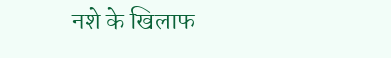नशे के खिलाफ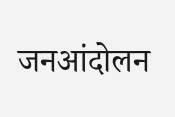जनआंदोलन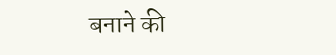बनाने की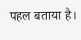पहल बताया है।